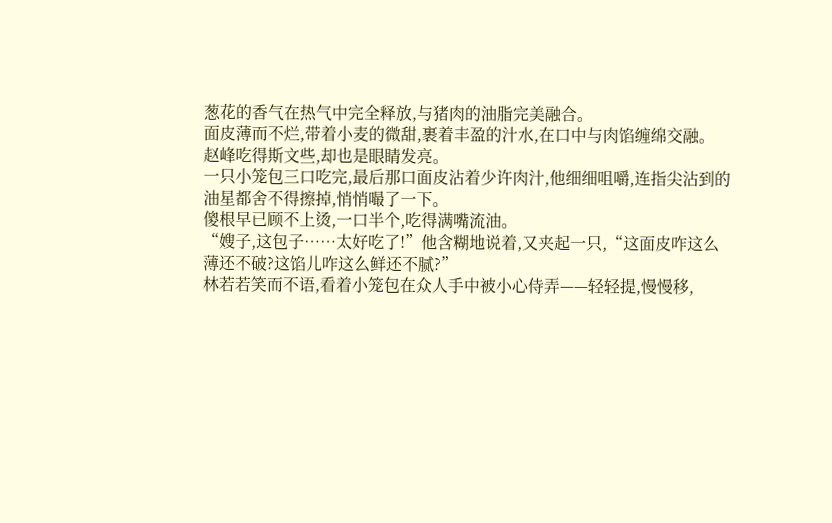葱花的香气在热气中完全释放,与猪肉的油脂完美融合。
面皮薄而不烂,带着小麦的微甜,裹着丰盈的汁水,在口中与肉馅缠绵交融。
赵峰吃得斯文些,却也是眼睛发亮。
一只小笼包三口吃完,最后那口面皮沾着少许肉汁,他细细咀嚼,连指尖沾到的油星都舍不得擦掉,悄悄嘬了一下。
傻根早已顾不上烫,一口半个,吃得满嘴流油。
“嫂子,这包子……太好吃了!”他含糊地说着,又夹起一只,“这面皮咋这么薄还不破?这馅儿咋这么鲜还不腻?”
林若若笑而不语,看着小笼包在众人手中被小心侍弄——轻轻提,慢慢移,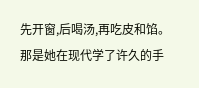先开窗,后喝汤,再吃皮和馅。
那是她在现代学了许久的手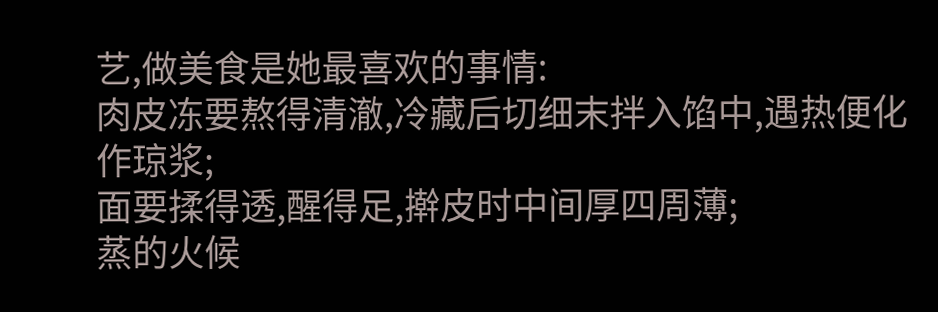艺,做美食是她最喜欢的事情:
肉皮冻要熬得清澈,冷藏后切细末拌入馅中,遇热便化作琼浆;
面要揉得透,醒得足,擀皮时中间厚四周薄;
蒸的火候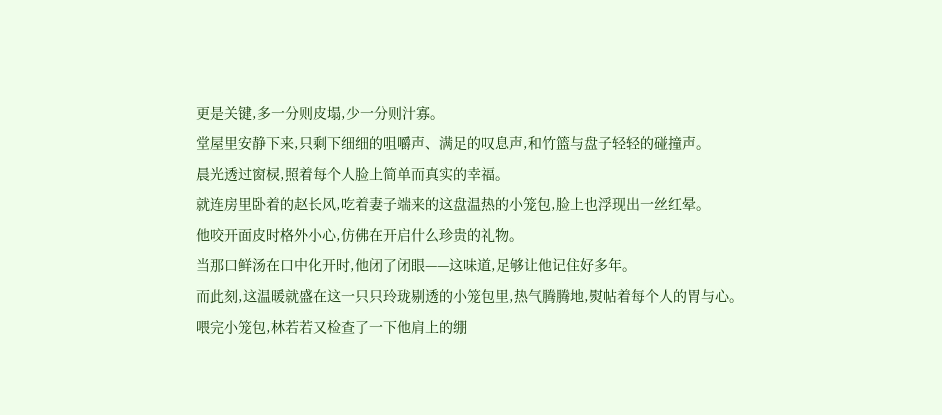更是关键,多一分则皮塌,少一分则汁寡。
堂屋里安静下来,只剩下细细的咀嚼声、满足的叹息声,和竹篮与盘子轻轻的碰撞声。
晨光透过窗棂,照着每个人脸上简单而真实的幸福。
就连房里卧着的赵长风,吃着妻子端来的这盘温热的小笼包,脸上也浮现出一丝红晕。
他咬开面皮时格外小心,仿佛在开启什么珍贵的礼物。
当那口鲜汤在口中化开时,他闭了闭眼——这味道,足够让他记住好多年。
而此刻,这温暖就盛在这一只只玲珑剔透的小笼包里,热气腾腾地,熨帖着每个人的胃与心。
喂完小笼包,林若若又检查了一下他肩上的绷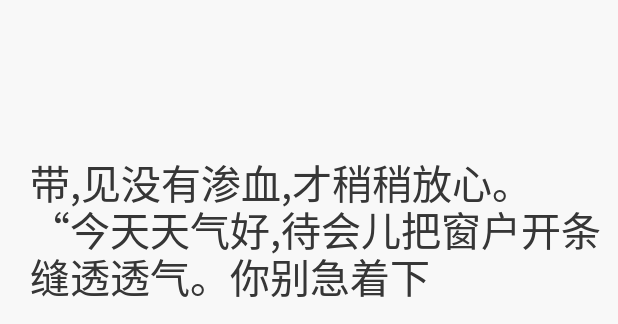带,见没有渗血,才稍稍放心。
“今天天气好,待会儿把窗户开条缝透透气。你别急着下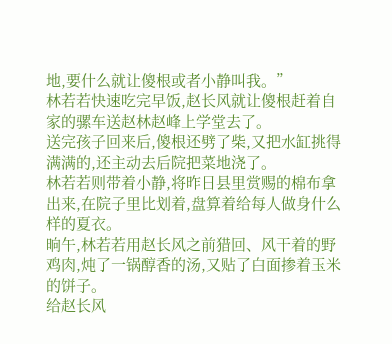地,要什么就让傻根或者小静叫我。”
林若若快速吃完早饭,赵长风就让傻根赶着自家的骡车送赵林赵峰上学堂去了。
送完孩子回来后,傻根还劈了柴,又把水缸挑得满满的,还主动去后院把菜地浇了。
林若若则带着小静,将昨日县里赏赐的棉布拿出来,在院子里比划着,盘算着给每人做身什么样的夏衣。
晌午,林若若用赵长风之前猎回、风干着的野鸡肉,炖了一锅醇香的汤,又贴了白面掺着玉米的饼子。
给赵长风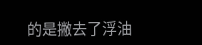的是撇去了浮油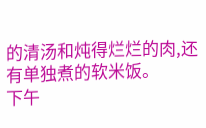的清汤和炖得烂烂的肉,还有单独煮的软米饭。
下午